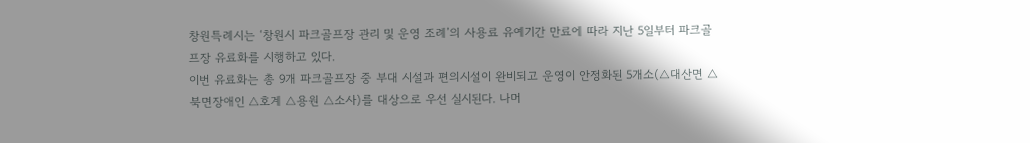창원특례시는 ‘창원시 파크골프장 관리 및 운영 조례’의 사용료 유예기간 만료에 따라 지난 5일부터 파크골프장 유료화를 시행하고 있다.
이번 유료화는 총 9개 파크골프장 중 부대 시설과 편의시설이 완비되고 운영이 안정화된 5개소(△대산면 △북면장애인 △호계 △용원 △소사)를 대상으로 우선 실시된다. 나머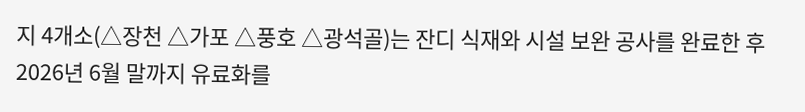지 4개소(△장천 △가포 △풍호 △광석골)는 잔디 식재와 시설 보완 공사를 완료한 후 2026년 6월 말까지 유료화를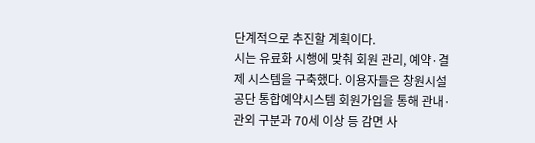단계적으로 추진할 계획이다.
시는 유료화 시행에 맞춰 회원 관리, 예약·결제 시스템을 구축했다. 이용자들은 창원시설공단 통합예약시스템 회원가입을 통해 관내·관외 구분과 70세 이상 등 감면 사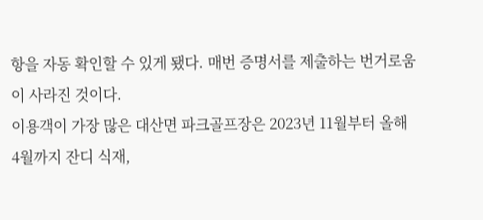항을 자동 확인할 수 있게 됐다. 매번 증명서를 제출하는 번거로움이 사라진 것이다.
이용객이 가장 많은 대산면 파크골프장은 2023년 11월부터 올해 4월까지 잔디 식재,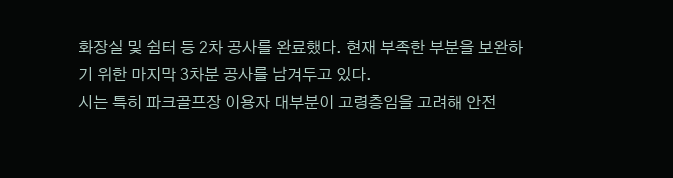화장실 및 쉼터 등 2차 공사를 완료했다. 현재 부족한 부분을 보완하기 위한 마지막 3차분 공사를 남겨두고 있다.
시는 특히 파크골프장 이용자 대부분이 고령층임을 고려해 안전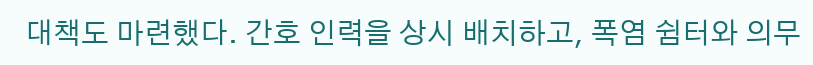대책도 마련했다. 간호 인력을 상시 배치하고, 폭염 쉼터와 의무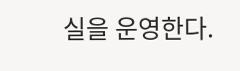실을 운영한다.